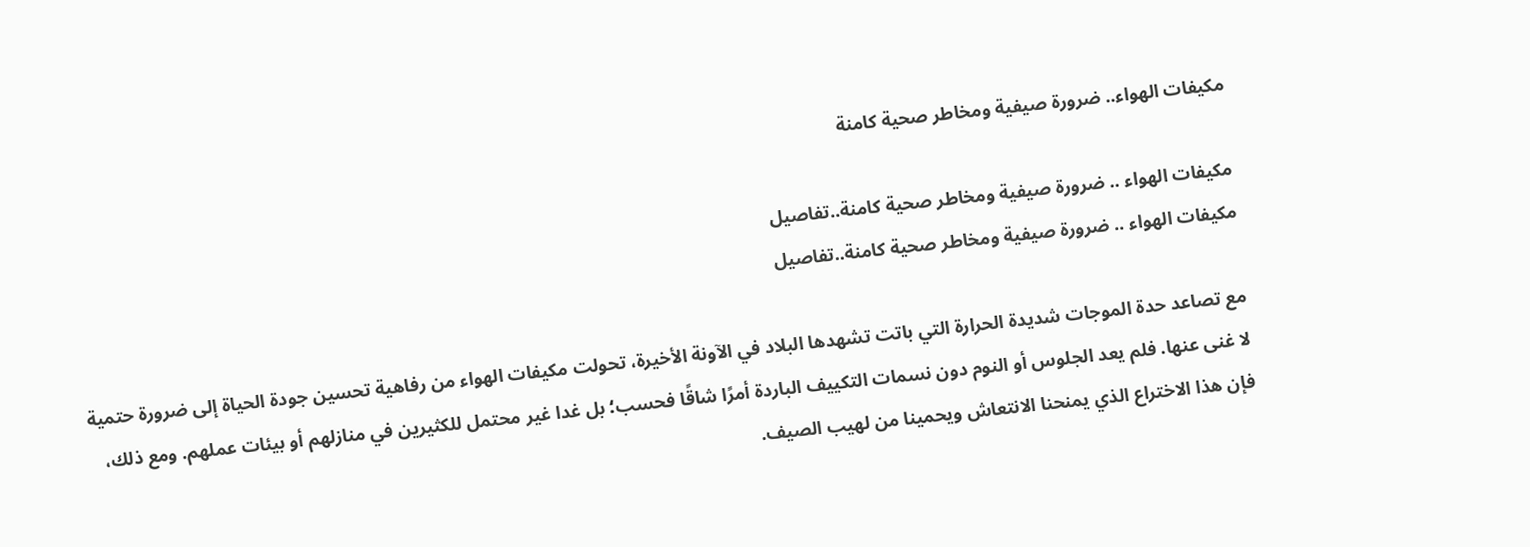مكيفات الهواء.. ضرورة صيفية ومخاطر صحية كامنة

مكيفات الهواء .. ضرورة صيفية ومخاطر صحية كامنة..تفاصيل
مكيفات الهواء .. ضرورة صيفية ومخاطر صحية كامنة..تفاصيل

مع تصاعد حدة الموجات شديدة الحرارة التي باتت تشهدها البلاد في الآونة الأخيرة، تحولت مكيفات الهواء من رفاهية تحسين جودة الحياة إلى ضرورة حتمية لا غنى عنها. فلم يعد الجلوس أو النوم دون نسمات التكييف الباردة أمرًا شاقًا فحسب؛ بل غدا غير محتمل للكثيرين في منازلهم أو بيئات عملهم. ومع ذلك، فإن هذا الاختراع الذي يمنحنا الانتعاش ويحمينا من لهيب الصيف.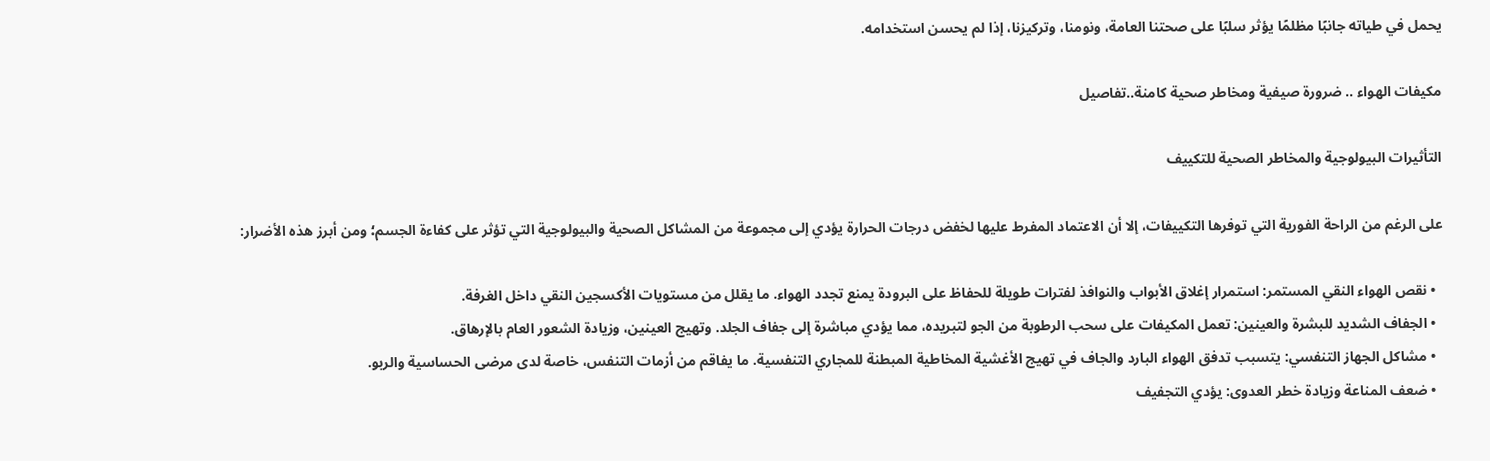يحمل في طياته جانبًا مظلمًا يؤثر سلبًا على صحتنا العامة، ونومنا، وتركيزنا، إذا لم يحسن استخدامه.

مكيفات الهواء .. ضرورة صيفية ومخاطر صحية كامنة..تفاصيل

التأثيرات البيولوجية والمخاطر الصحية للتكييف

على الرغم من الراحة الفورية التي توفرها التكييفات، إلا أن الاعتماد المفرط عليها لخفض درجات الحرارة يؤدي إلى مجموعة من المشاكل الصحية والبيولوجية التي تؤثر على كفاءة الجسم؛ ومن أبرز هذه الأضرار:

  • نقص الهواء النقي المستمر: استمرار إغلاق الأبواب والنوافذ لفترات طويلة للحفاظ على البرودة يمنع تجدد الهواء. ما يقلل من مستويات الأكسجين النقي داخل الغرفة.
  • الجفاف الشديد للبشرة والعينين: تعمل المكيفات على سحب الرطوبة من الجو لتبريده، مما يؤدي مباشرة إلى جفاف الجلد. وتهيج العينين، وزيادة الشعور العام بالإرهاق.
  • مشاكل الجهاز التنفسي: يتسبب تدفق الهواء البارد والجاف في تهيج الأغشية المخاطية المبطنة للمجاري التنفسية. ما يفاقم من أزمات التنفس، خاصة لدى مرضى الحساسية والربو.
  • ضعف المناعة وزيادة خطر العدوى: يؤدي التجفيف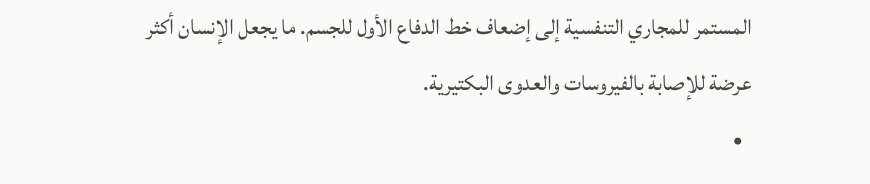المستمر للمجاري التنفسية إلى إضعاف خط الدفاع الأول للجسم. ما يجعل الإنسان أكثر عرضة للإصابة بالفيروسات والعدوى البكتيرية.
  •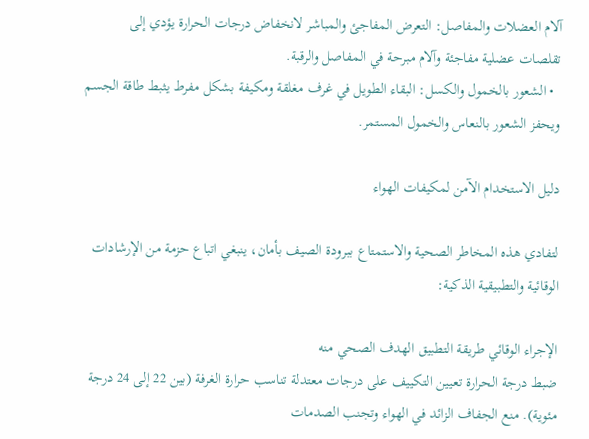آلام العضلات والمفاصل: التعرض المفاجئ والمباشر لانخفاض درجات الحرارة يؤدي إلى تقلصات عضلية مفاجئة وآلام مبرحة في المفاصل والرقبة.
  • الشعور بالخمول والكسل: البقاء الطويل في غرف مغلقة ومكيفة بشكل مفرط يثبط طاقة الجسم ويحفز الشعور بالنعاس والخمول المستمر.

دليل الاستخدام الآمن لمكيفات الهواء

لتفادي هذه المخاطر الصحية والاستمتاع ببرودة الصيف بأمان، ينبغي اتباع حزمة من الإرشادات الوقائية والتطبيقية الذكية:

الإجراء الوقائي طريقة التطبيق الهدف الصحي منه
ضبط درجة الحرارة تعيين التكييف على درجات معتدلة تناسب حرارة الغرفة (بين 22 إلى 24 درجة مئوية). منع الجفاف الزائد في الهواء وتجنب الصدمات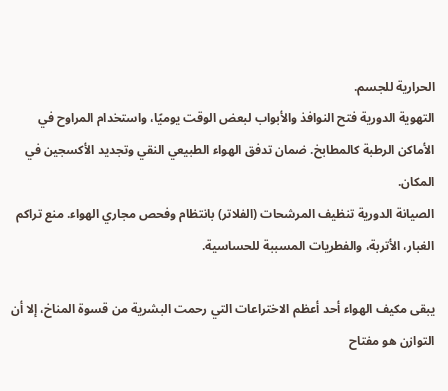الحرارية للجسم.
التهوية الدورية فتح النوافذ والأبواب لبعض الوقت يوميًا، واستخدام المراوح في الأماكن الرطبة كالمطابخ. ضمان تدفق الهواء الطبيعي النقي وتجديد الأكسجين في المكان.
الصيانة الدورية تنظيف المرشحات (الفلاتر) بانتظام وفحص مجاري الهواء. منع تراكم الغبار، الأتربة، والفطريات المسببة للحساسية.

يبقى مكيف الهواء أحد أعظم الاختراعات التي رحمت البشرية من قسوة المناخ، إلا أن التوازن هو مفتاح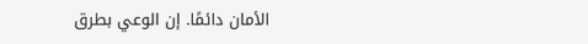الأمان دائمًا. إن الوعي بطرق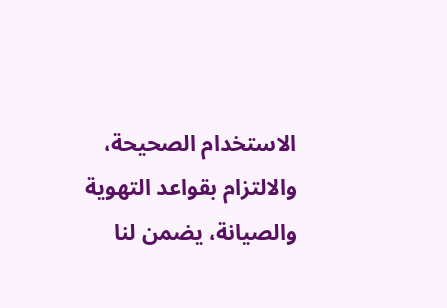الاستخدام الصحيحة، والالتزام بقواعد التهوية والصيانة، يضمن لنا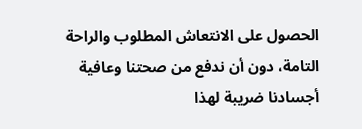الحصول على الانتعاش المطلوب والراحة التامة، دون أن ندفع من صحتنا وعافية أجسادنا ضريبة لهذا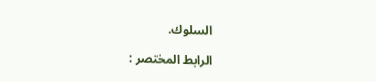السلوك.

الرابط المختصر :